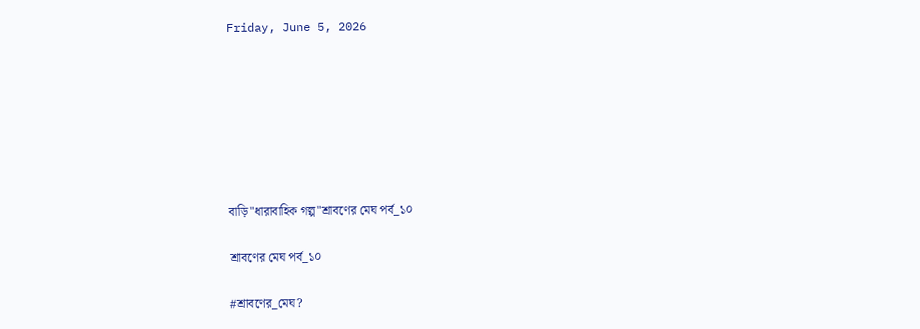Friday, June 5, 2026







বাড়ি"ধারাবাহিক গল্প"শ্রাবণের মেঘ পর্ব_১০

শ্রাবণের মেঘ পর্ব_১০

#শ্রাবণের_মেঘ?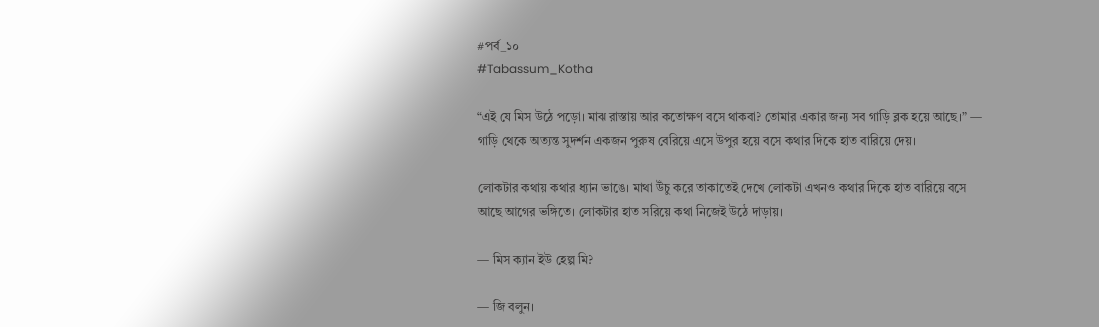#পর্ব_১০
#Tabassum_Kotha

“এই যে মিস উঠে পড়ো। মাঝ রাস্তায় আর কতোক্ষণ বসে থাকবা? তোমার একার জন্য সব গাড়ি ব্লক হয়ে আছে।” — গাড়ি থেকে অত্যন্ত সুদর্শন একজন পুরুষ বেরিয়ে এসে উপুর হয়ে বসে কথার দিকে হাত বারিয়ে দেয়।

লোকটার কথায় কথার ধ্যান ভাঙে। মাথা উঁচু করে তাকাতেই দেখে লোকটা এখনও কথার দিকে হাত বারিয়ে বসে আছে আগের ভঙ্গিতে। লোকটার হাত সরিয়ে কথা নিজেই উঠে দাড়ায়।

— মিস ক্যান ইউ হেল্প মি?

— জি বলুন।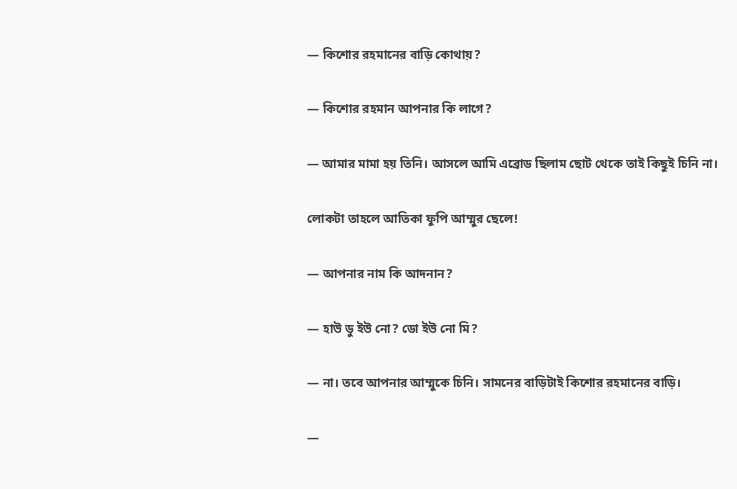— কিশোর রহমানের বাড়ি কোথায়?

— কিশোর রহমান আপনার কি লাগে?

— আমার মামা হয় তিনি। আসলে আমি এব্রোড ছিলাম ছোট থেকে তাই কিছুই চিনি না।

লোকটা তাহলে আতিকা ফুপি আম্মুর ছেলে!

— আপনার নাম কি আদনান?

— হাউ ডু ইউ নো? ডো ইউ নো মি?

— না। তবে আপনার আম্মুকে চিনি। সামনের বাড়িটাই কিশোর রহমানের বাড়ি।

—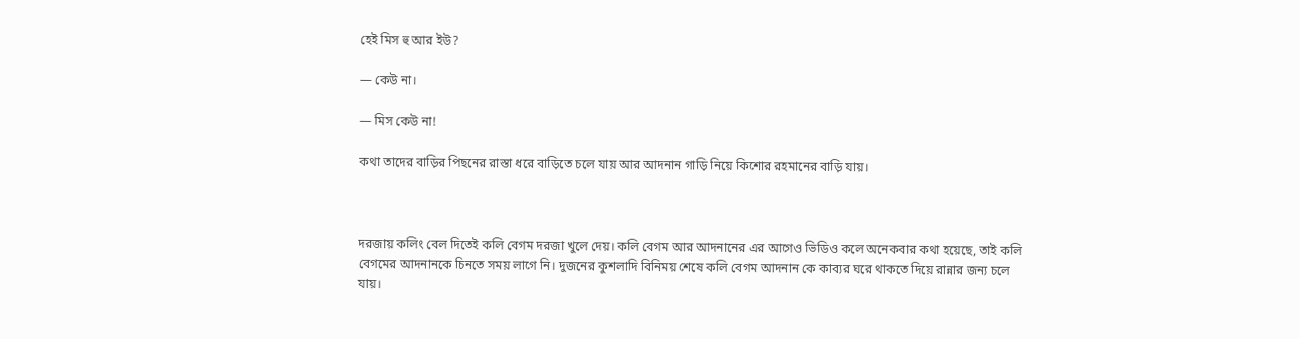হেই মিস হু আর ইউ?

— কেউ না।

— মিস কেউ না!

কথা তাদের বাড়ির পিছনের রাস্তা ধরে বাড়িতে চলে যায় আর আদনান গাড়ি নিয়ে কিশোর রহমানের বাড়ি যায়।



দরজায় কলিং বেল দিতেই কলি বেগম দরজা খুলে দেয়। কলি বেগম আর আদনানের এর আগেও ভিডিও কলে অনেকবার কথা হয়েছে, তাই কলি বেগমের আদনানকে চিনতে সময় লাগে নি। দুজনের কুশলাদি বিনিময় শেষে কলি বেগম আদনান কে কাব্যর ঘরে থাকতে দিয়ে রান্নার জন্য চলে যায়।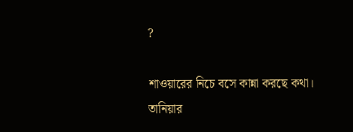?

শাওয়ারের নিচে বসে কান্না করছে কথা। তানিয়ার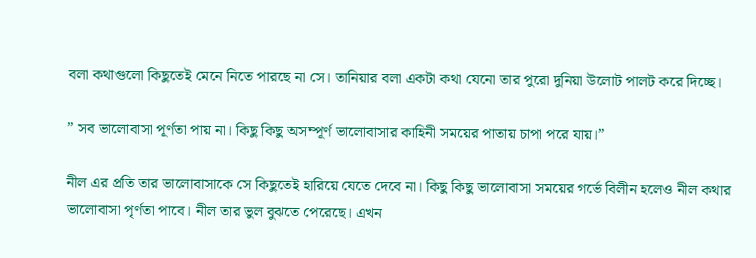বলা কথাগুলো কিছুতেই মেনে নিতে পারছে না সে। তানিয়ার বলা একটা কথা যেনো তার পুরো দুনিয়া উলোট পালট করে দিচ্ছে।

” সব ভালোবাসা পূর্ণতা পায় না। কিছু কিছু অসম্পূর্ণ ভালোবাসার কাহিনী সময়ের পাতায় চাপা পরে যায়।”

নীল এর প্রতি তার ভালোবাসাকে সে কিছুতেই হারিয়ে যেতে দেবে না। কিছু কিছু ভালোবাসা সময়ের গর্ভে বিলীন হলেও নীল কথার ভালোবাসা পৃর্ণতা পাবে। নীল তার ভুল বুঝতে পেরেছে। এখন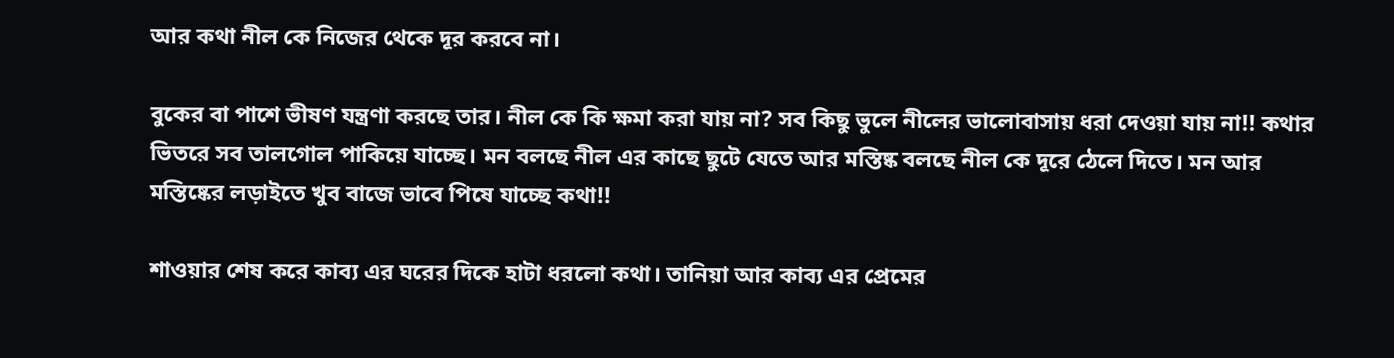আর কথা নীল কে নিজের থেকে দূর করবে না।

বুকের বা পাশে ভীষণ যন্ত্রণা করছে তার। নীল কে কি ক্ষমা করা যায় না? সব কিছু ভুলে নীলের ভালোবাসায় ধরা দেওয়া যায় না!! কথার ভিতরে সব তালগোল পাকিয়ে যাচ্ছে। মন বলছে নীল এর কাছে ছুটে যেতে আর মস্তিষ্ক বলছে নীল কে দূরে ঠেলে দিতে। মন আর মস্তিষ্কের লড়াইতে খুব বাজে ভাবে পিষে যাচ্ছে কথা!!

শাওয়ার শেষ করে কাব্য এর ঘরের দিকে হাটা ধরলো কথা। তানিয়া আর কাব্য এর প্রেমের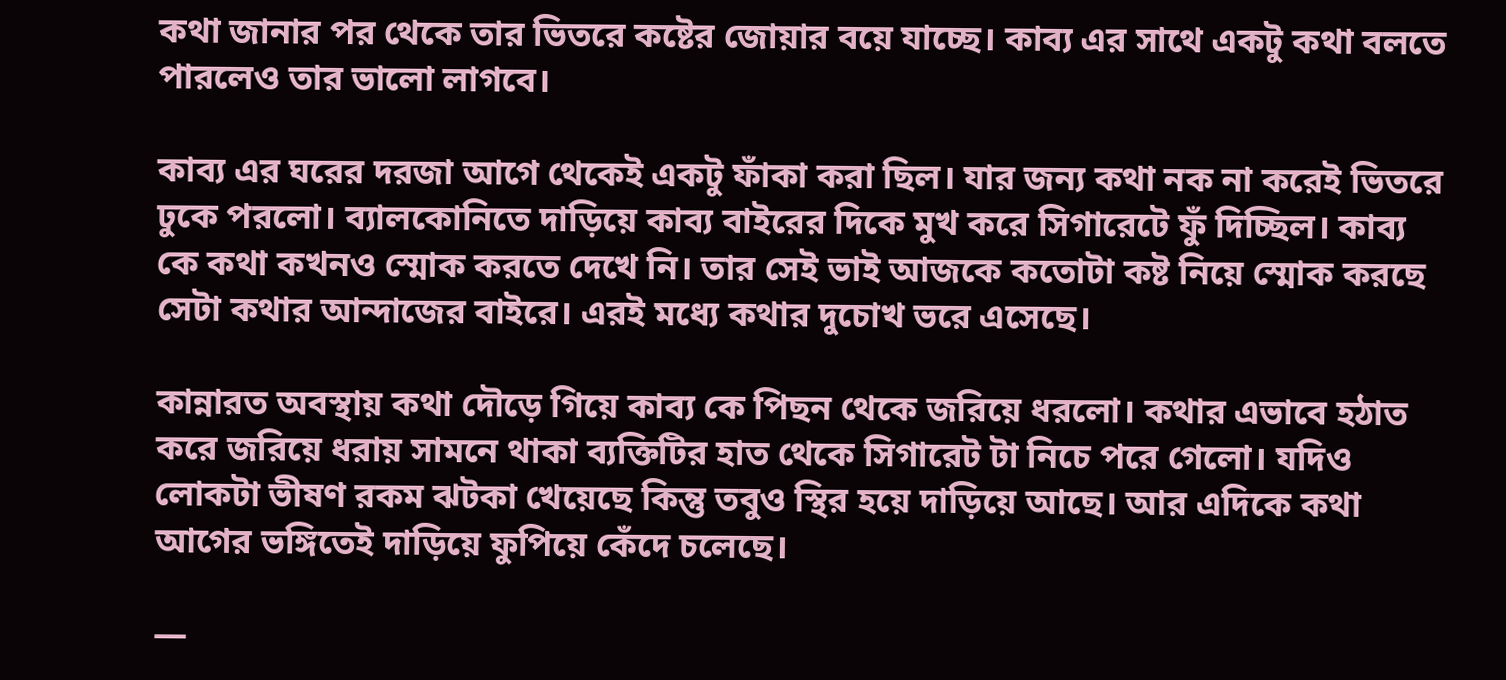কথা জানার পর থেকে তার ভিতরে কষ্টের জোয়ার বয়ে যাচ্ছে। কাব্য এর সাথে একটু কথা বলতে পারলেও তার ভালো লাগবে।

কাব্য এর ঘরের দরজা আগে থেকেই একটু ফাঁকা করা ছিল। যার জন্য কথা নক না করেই ভিতরে ঢুকে পরলো। ব্যালকোনিতে দাড়িয়ে কাব্য বাইরের দিকে মুখ করে সিগারেটে ফুঁ দিচ্ছিল। কাব্য কে কথা কখনও স্মোক করতে দেখে নি। তার সেই ভাই আজকে কতোটা কষ্ট নিয়ে স্মোক করছে সেটা কথার আন্দাজের বাইরে। এরই মধ্যে কথার দুচোখ ভরে এসেছে।

কান্নারত অবস্থায় কথা দৌড়ে গিয়ে কাব্য কে পিছন থেকে জরিয়ে ধরলো। কথার এভাবে হঠাত করে জরিয়ে ধরায় সামনে থাকা ব্যক্তিটির হাত থেকে সিগারেট টা নিচে পরে গেলো। যদিও লোকটা ভীষণ রকম ঝটকা খেয়েছে কিন্তু তবুও স্থির হয়ে দাড়িয়ে আছে। আর এদিকে কথা আগের ভঙ্গিতেই দাড়িয়ে ফুপিয়ে কেঁদে চলেছে।

—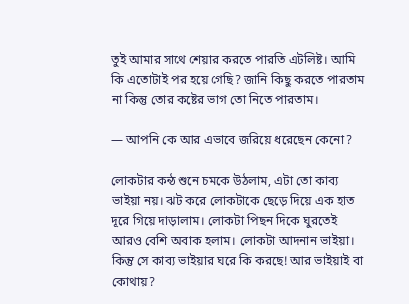তুই আমার সাথে শেয়ার করতে পারতি এটলিষ্ট। আমি কি এতোটাই পর হয়ে গেছি? জানি কিছু করতে পারতাম না কিন্তু তোর কষ্টের ভাগ তো নিতে পারতাম।

— আপনি কে আর এভাবে জরিয়ে ধরেছেন কেনো?

লোকটার কন্ঠ শুনে চমকে উঠলাম, এটা তো কাব্য ভাইয়া নয়। ঝট করে লোকটাকে ছেড়ে দিয়ে এক হাত দূরে গিয়ে দাড়ালাম। লোকটা পিছন দিকে ঘুরতেই আরও বেশি অবাক হলাম। লোকটা আদনান ভাইয়া। কিন্তু সে কাব্য ভাইয়ার ঘরে কি করছে! আর ভাইয়াই বা কোথায়?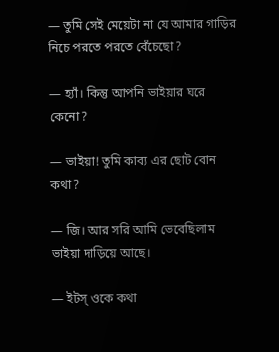— তুমি সেই মেয়েটা না যে আমার গাড়ির নিচে পরতে পরতে বেঁচেছো?

— হ্যাঁ। কিন্তু আপনি ভাইয়ার ঘরে কেনো?

— ভাইয়া! তুমি কাব্য এর ছোট বোন কথা?

— জি। আর সরি আমি ভেবেছিলাম ভাইয়া দাড়িয়ে আছে।

— ইটস্ ওকে কথা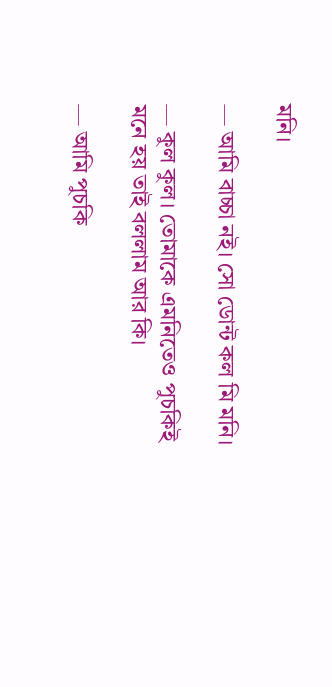মনি।

— আমি বাচ্চা নই। সো ডোন্ট কল মি মনি।

— কুল কুল। তোমাকে এমনিতেও পুচকিই মনে হয় তাই বললাম আর কি।

— আমি পুচকি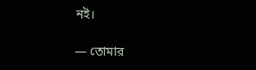নই।

— তোমার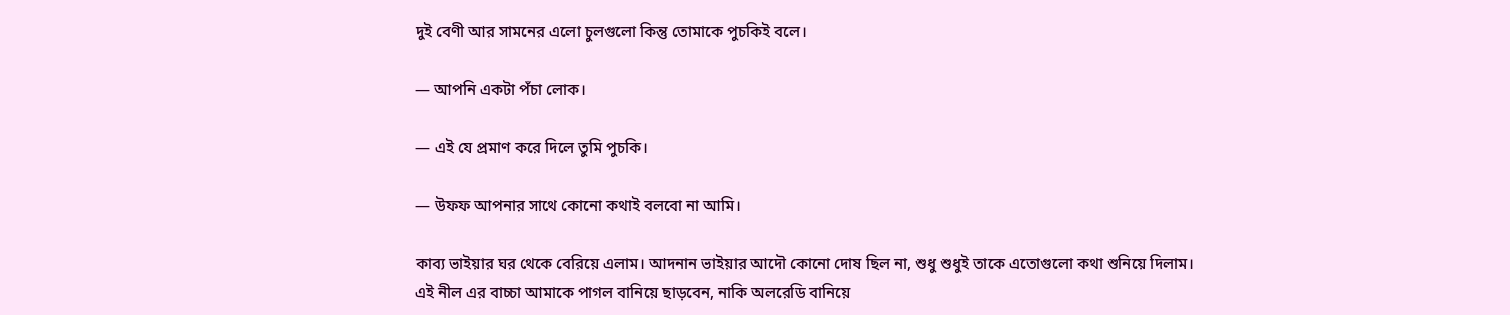দুই বেণী আর সামনের এলো চুলগুলো কিন্তু তোমাকে পুচকিই বলে।

— আপনি একটা পঁচা লোক।

— এই যে প্রমাণ করে দিলে তুমি পুচকি।

— উফফ আপনার সাথে কোনো কথাই বলবো না আমি।

কাব্য ভাইয়ার ঘর থেকে বেরিয়ে এলাম। আদনান ভাইয়ার আদৌ কোনো দোষ ছিল না, শুধু শুধুই তাকে এতোগুলো কথা শুনিয়ে দিলাম। এই নীল এর বাচ্চা আমাকে পাগল বানিয়ে ছাড়বেন, নাকি অলরেডি বানিয়ে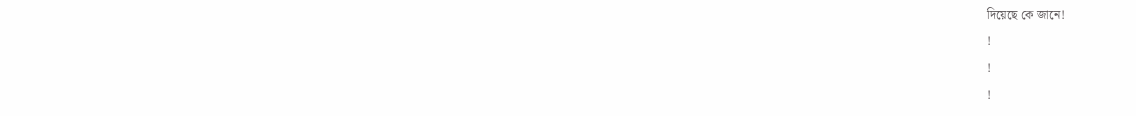দিয়েছে কে জানে!
!
!
!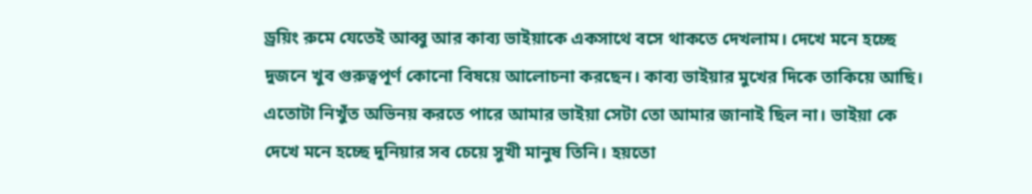ড্রয়িং রুমে যেতেই আব্বু আর কাব্য ভাইয়াকে একসাথে বসে থাকতে দেখলাম। দেখে মনে হচ্ছে দুজনে খুব গুরুত্বপূর্ণ কোনো বিষয়ে আলোচনা করছেন। কাব্য ভাইয়ার মুখের দিকে তাকিয়ে আছি। এতোটা নিখুঁত অভিনয় করতে পারে আমার ভাইয়া সেটা তো আমার জানাই ছিল না। ভাইয়া কে দেখে মনে হচ্ছে দুনিয়ার সব চেয়ে সুখী মানুষ তিনি। হয়তো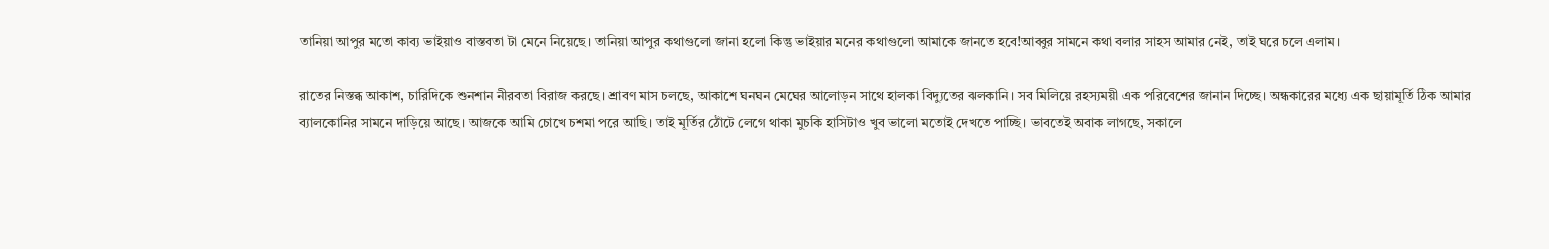তানিয়া আপুর মতো কাব্য ভাইয়াও বাস্তবতা টা মেনে নিয়েছে। তানিয়া আপুর কথাগুলো জানা হলো কিন্তু ভাইয়ার মনের কথাগুলো আমাকে জানতে হবে!আব্বুর সামনে কথা বলার সাহস আমার নেই, তাই ঘরে চলে এলাম।

রাতের নিস্তব্ধ আকাশ, চারিদিকে শুনশান নীরবতা বিরাজ করছে। শ্রাবণ মাস চলছে, আকাশে ঘনঘন মেঘের আলোড়ন সাথে হালকা বিদ্যুতের ঝলকানি। সব মিলিয়ে রহস্যময়ী এক পরিবেশের জানান দিচ্ছে। অন্ধকারের মধ্যে এক ছায়ামূর্তি ঠিক আমার ব্যালকোনির সামনে দাড়িয়ে আছে। আজকে আমি চোখে চশমা পরে আছি। তাই মূর্তির ঠোঁটে লেগে থাকা মুচকি হাসিটাও খুব ভালো মতোই দেখতে পাচ্ছি। ভাবতেই অবাক লাগছে, সকালে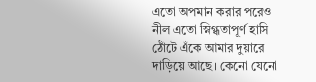এতো অপমান করার পরেও নীল এতো স্নিগ্ধতাপূর্ণ হাসি ঠোঁটে এঁকে আমার দুয়ারে দাড়িয়ে আছে। কেনো যেনো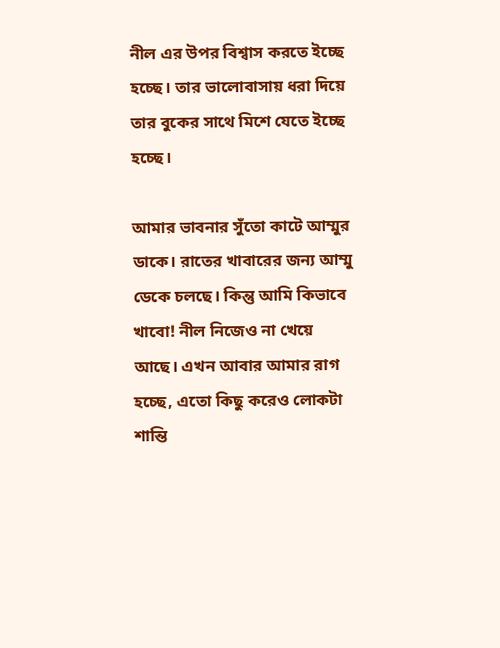নীল এর উপর বিশ্বাস করতে ইচ্ছে হচ্ছে। তার ভালোবাসায় ধরা দিয়ে তার বুকের সাথে মিশে যেতে ইচ্ছে হচ্ছে।

আমার ভাবনার সুঁতো কাটে আম্মুর ডাকে। রাতের খাবারের জন্য আম্মু ডেকে চলছে। কিন্তু আমি কিভাবে খাবো! নীল নিজেও না খেয়ে আছে। এখন আবার আমার রাগ হচ্ছে, এতো কিছু করেও লোকটা শান্তি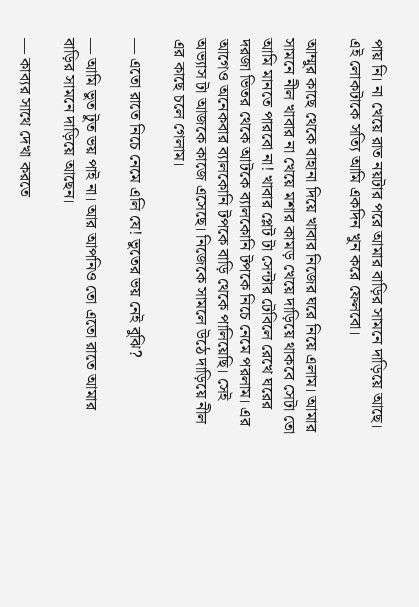পায় নি। না খেয়ে রাত নয়টার পরে আমার বাড়ির সামনে দাড়িয়ে আছে। এই লোকটাকে সত্যি আমি একদিন খুন করে ফেলবো।

আম্মুর কাছে থেকে বাহানা দিয়ে খাবার নিজের ঘরে নিয়ে এলাম। আমার সামনে নীল খাবার না খেয়ে মশার কামড় খেয়ে দাড়িয়ে থাকবে সেটা তো আমি মানতে পারবো না! খাবার প্লেট টা সেন্টার টেবিলে রেখে ঘরের দরজা ভিতর থেকে আটকে ব্যালকোনি টপকে নিচে নেমে পরলাম। এর আগেও অনেকবার ব্যালকোনি টপকে বাড়ি থেকে পালিয়েছি। সেই অভ্যাস টা আজকে কাজে এসেছে। নিজেকে সামলে উঠে দাড়িয়ে নীল এর কাছে চলে গেলাম।

— এতো রাতে নিচে নেমে এলি যে! ভুতের ভয় নেই বুঝি?

— আমি ভুত টুত ভয় পাই না। আর আপনিও তো এতো রাতে আমার বাড়ির সামনে দাড়িয়ে আছেন।

— কাব্যর সাথে দেখা করতে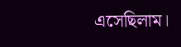এসেছিলাম।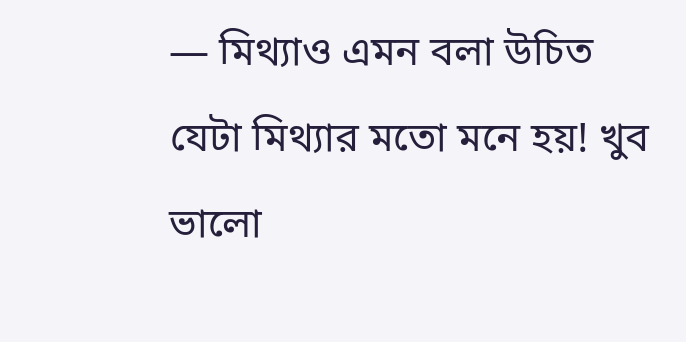— মিথ্যাও এমন বলা উচিত যেটা মিথ্যার মতো মনে হয়! খুব ভালো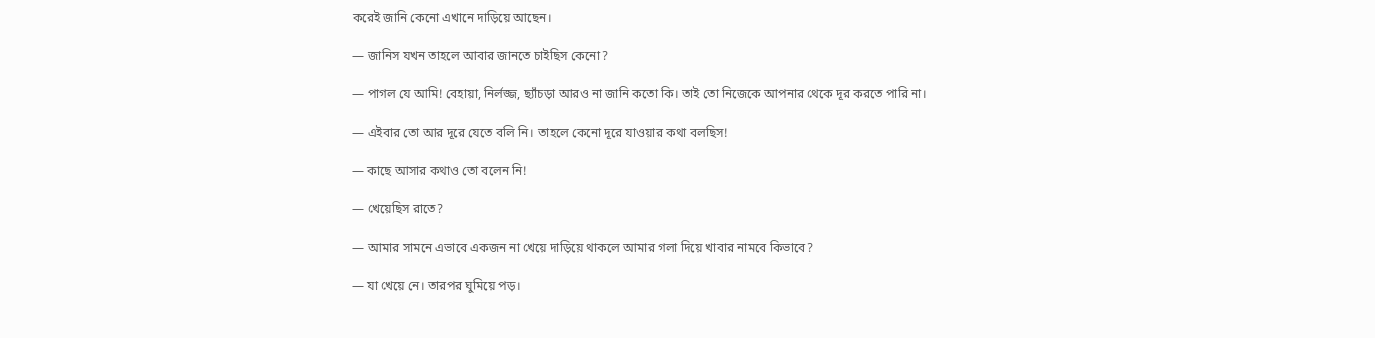করেই জানি কেনো এখানে দাড়িয়ে আছেন।

— জানিস যখন তাহলে আবার জানতে চাইছিস কেনো?

— পাগল যে আমি! বেহায়া, নির্লজ্জ, ছ্যাঁচড়া আরও না জানি কতো কি। তাই তো নিজেকে আপনার থেকে দূর করতে পারি না।

— এইবার তো আর দূরে যেতে বলি নি। তাহলে কেনো দূরে যাওয়ার কথা বলছিস!

— কাছে আসার কথাও তো বলেন নি!

— খেয়েছিস রাতে?

— আমার সামনে এভাবে একজন না খেয়ে দাড়িয়ে থাকলে আমার গলা দিয়ে খাবার নামবে কিভাবে?

— যা খেয়ে নে। তারপর ঘুমিয়ে পড়।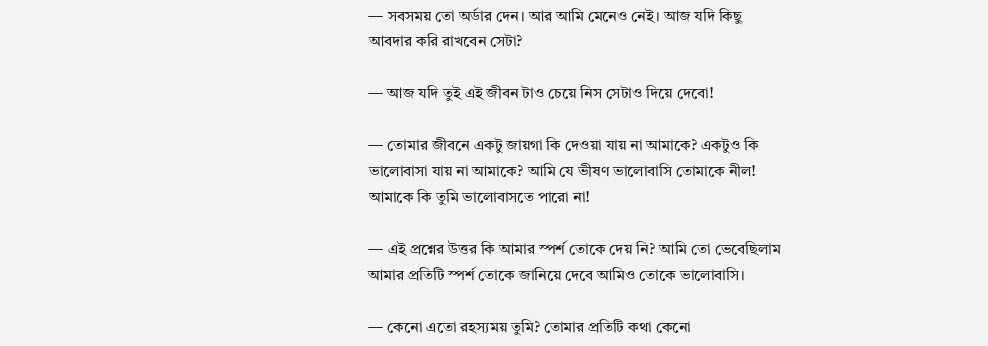— সবসময় তো অর্ডার দেন। আর আমি মেনেও নেই। আজ যদি কিছু আবদার করি রাখবেন সেটা?

— আজ যদি তুই এই জীবন টাও চেয়ে নিস সেটাও দিয়ে দেবো!

— তোমার জীবনে একটু জায়গা কি দেওয়া যায় না আমাকে? একটুও কি ভালোবাসা যায় না আমাকে? আমি যে ভীষণ ভালোবাসি তোমাকে নীল! আমাকে কি তুমি ভালোবাসতে পারো না!

— এই প্রশ্নের উত্তর কি আমার স্পর্শ তোকে দেয় নি? আমি তো ভেবেছিলাম আমার প্রতিটি স্পর্শ তোকে জানিয়ে দেবে আমিও তোকে ভালোবাসি।

— কেনো এতো রহস্যময় তুমি? তোমার প্রতিটি কথা কেনো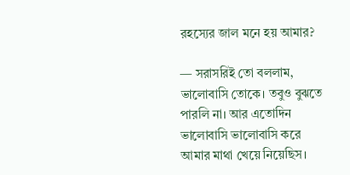রহস্যের জাল মনে হয় আমার?

— সরাসরিই তো বললাম, ভালোবাসি তোকে। তবুও বুঝতে পারলি না। আর এতোদিন ভালোবাসি ভালোবাসি করে আমার মাথা খেয়ে নিয়েছিস।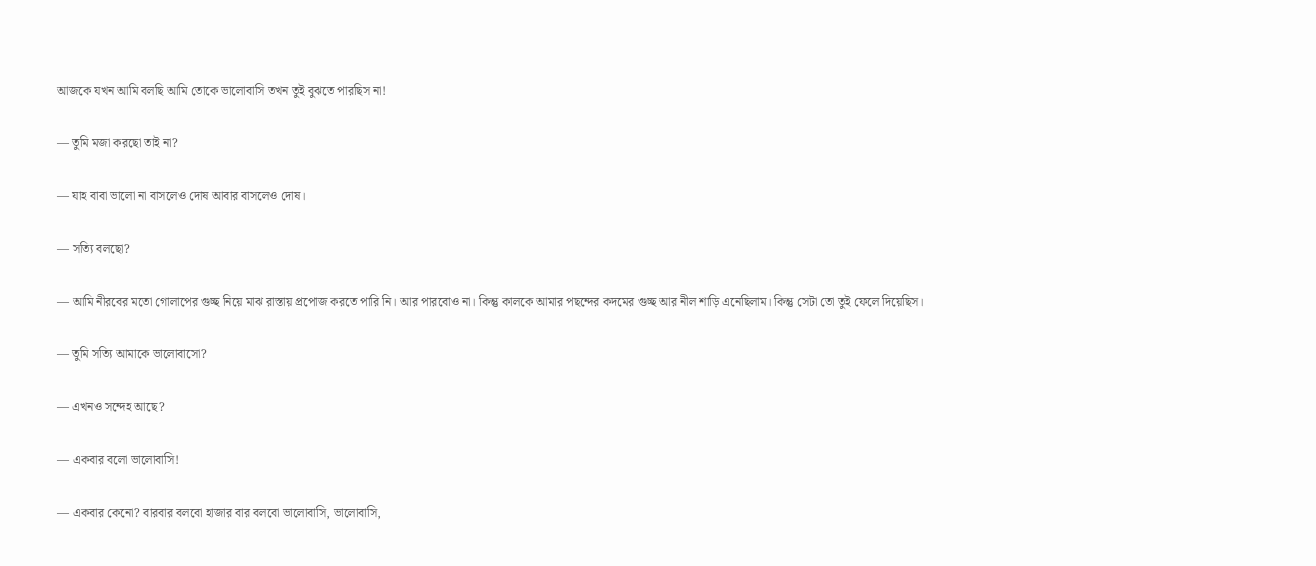আজকে যখন আমি বলছি আমি তোকে ভালোবাসি তখন তুই বুঝতে পারছিস না!

— তুমি মজা করছো তাই না?

— যাহ বাবা ভালো না বাসলেও দোষ আবার বাসলেও দোষ।

— সত্যি বলছো?

— আমি নীরবের মতো গোলাপের গুচ্ছ নিয়ে মাঝ রাস্তায় প্রপোজ করতে পারি নি। আর পারবোও না। কিন্তু কালকে আমার পছন্দের কদমের গুচ্ছ আর নীল শাড়ি এনেছিলাম। কিন্তু সেটা তো তুই ফেলে দিয়েছিস।

— তুমি সত্যি আমাকে ভালোবাসো?

— এখনও সন্দেহ আছে?

— একবার বলো ভালোবাসি!

— একবার কেনো? বারবার বলবো হাজার বার বলবো ভালোবাসি, ভালোবাসি,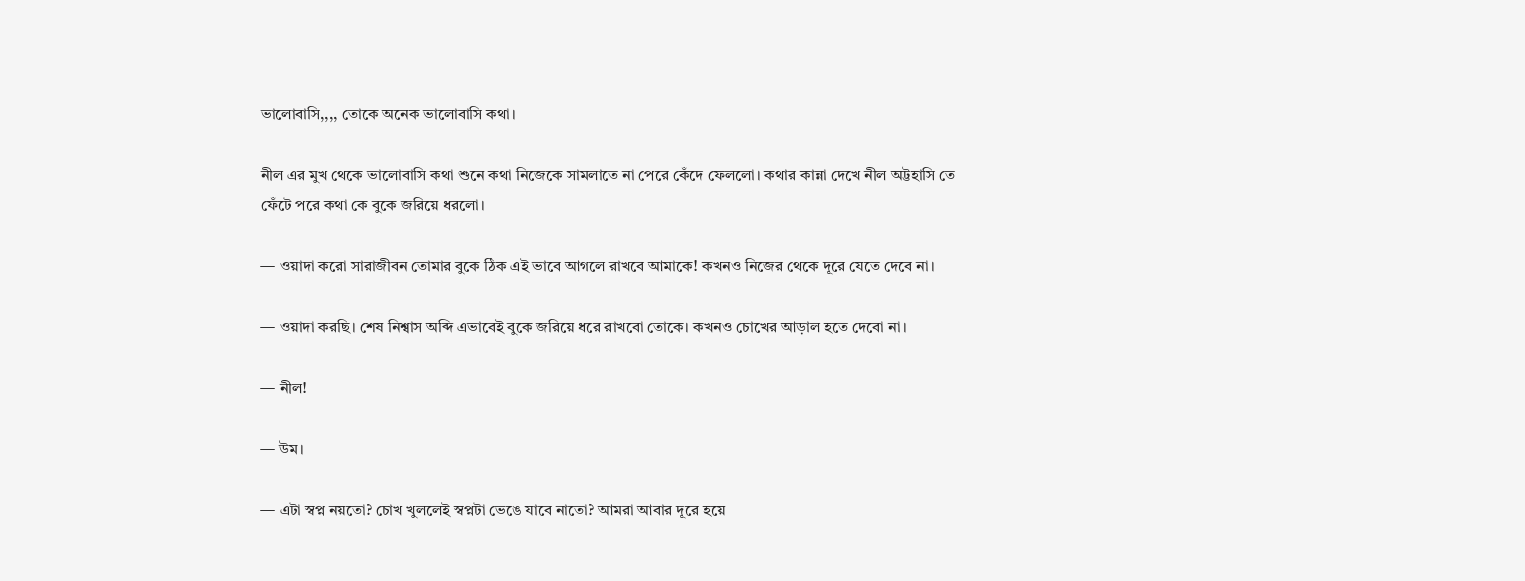ভালোবাসি,,,, তোকে অনেক ভালোবাসি কথা।

নীল এর মুখ থেকে ভালোবাসি কথা শুনে কথা নিজেকে সামলাতে না পেরে কেঁদে ফেললো। কথার কান্না দেখে নীল অট্টহাসি তে ফেঁটে পরে কথা কে বুকে জরিয়ে ধরলো।

— ওয়াদা করো সারাজীবন তোমার বুকে ঠিক এই ভাবে আগলে রাখবে আমাকে! কখনও নিজের থেকে দূরে যেতে দেবে না।

— ওয়াদা করছি। শেষ নিশ্বাস অব্দি এভাবেই বুকে জরিয়ে ধরে রাখবো তোকে। কখনও চোখের আড়াল হতে দেবো না।

— নীল!

— উম।

— এটা স্বপ্ন নয়তো? চোখ খুললেই স্বপ্নটা ভেঙে যাবে নাতো? আমরা আবার দূরে হয়ে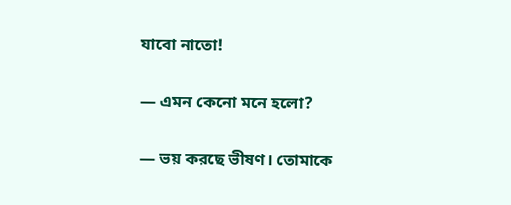যাবো নাতো!

— এমন কেনো মনে হলো?

— ভয় করছে ভীষণ। তোমাকে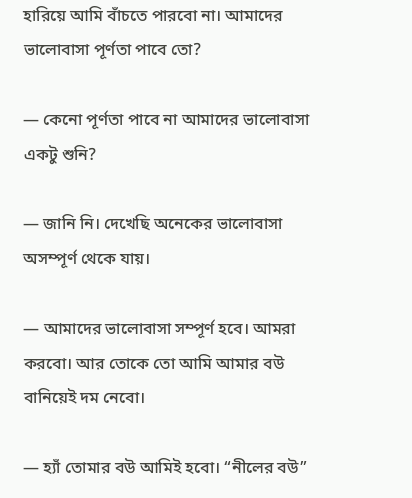হারিয়ে আমি বাঁচতে পারবো না। আমাদের ভালোবাসা পূর্ণতা পাবে তো?

— কেনো পূর্ণতা পাবে না আমাদের ভালোবাসা একটু শুনি?

— জানি নি। দেখেছি অনেকের ভালোবাসা অসম্পূর্ণ থেকে যায়।

— আমাদের ভালোবাসা সম্পূর্ণ হবে। আমরা করবো। আর তোকে তো আমি আমার বউ বানিয়েই দম নেবো।

— হ্যাঁ তোমার বউ আমিই হবো। “নীলের বউ”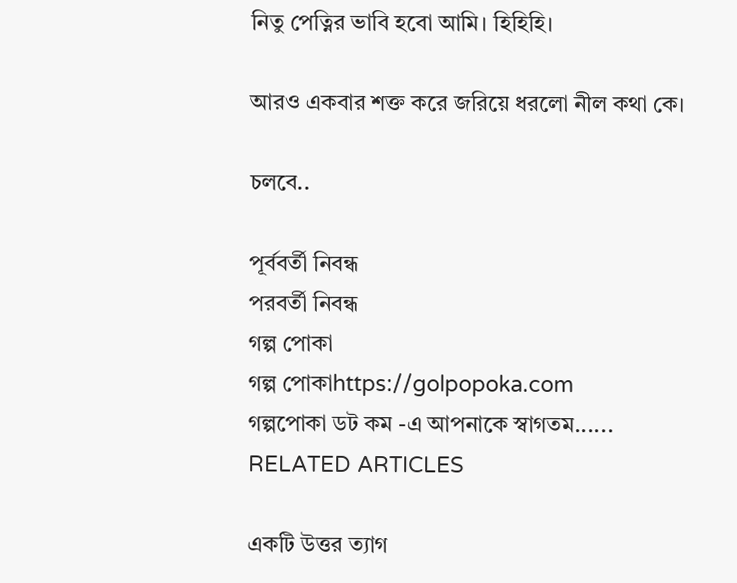নিতু পেত্নির ভাবি হবো আমি। হিহিহি।

আরও একবার শক্ত করে জরিয়ে ধরলো নীল কথা কে।

চলবে..

পূর্ববর্তী নিবন্ধ
পরবর্তী নিবন্ধ
গল্প পোকা
গল্প পোকাhttps://golpopoka.com
গল্পপোকা ডট কম -এ আপনাকে স্বাগতম......
RELATED ARTICLES

একটি উত্তর ত্যাগ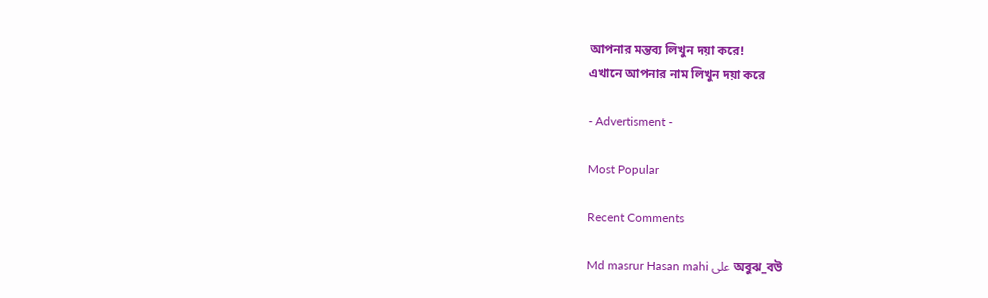আপনার মন্তব্য লিখুন দয়া করে!
এখানে আপনার নাম লিখুন দয়া করে

- Advertisment -

Most Popular

Recent Comments

Md masrur Hasan mahi على অবুঝ_বউ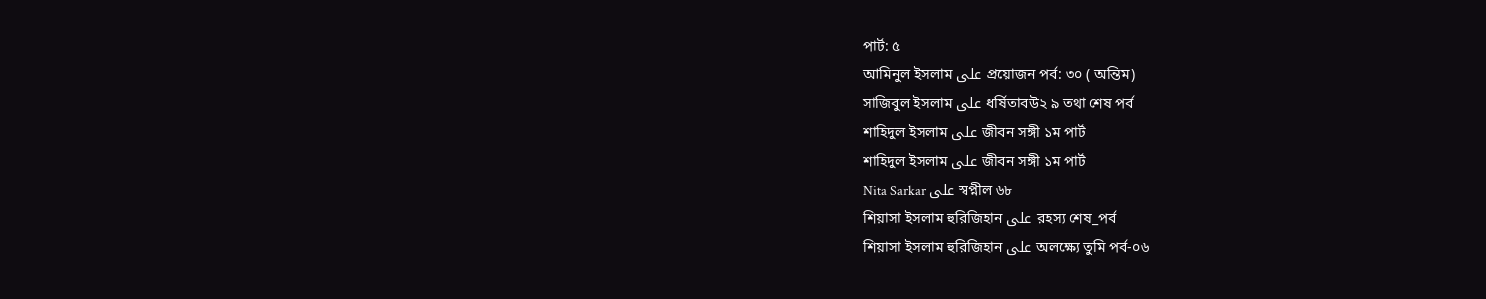পার্ট: ৫
আমিনুল ইসলাম على প্রয়োজন পর্ব: ৩০ ( অন্তিম)
সাজিবুল ইসলাম على ধর্ষিতাবউ২ ৯ তথা শেষ পর্ব
শাহিদুল ইসলাম على জীবন সঙ্গী ১ম পার্ট
শাহিদুল ইসলাম على জীবন সঙ্গী ১ম পার্ট
Nita Sarkar على স্বপ্নীল ৬৮
শিয়াসা ইসলাম হুরিজিহান على রহস্য শেষ_পর্ব
শিয়াসা ইসলাম হুরিজিহান على অলক্ষ্যে তুমি পর্ব-০৬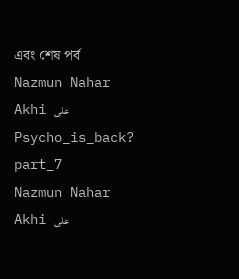এবং শেষ পর্ব
Nazmun Nahar Akhi على Psycho_is_back? part_7
Nazmun Nahar Akhi على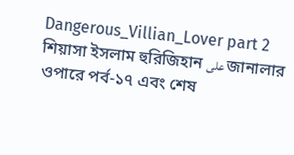Dangerous_Villian_Lover part 2
শিয়াসা ইসলাম হুরিজিহান على জানালার ওপারে পর্ব-১৭ এবং শেষ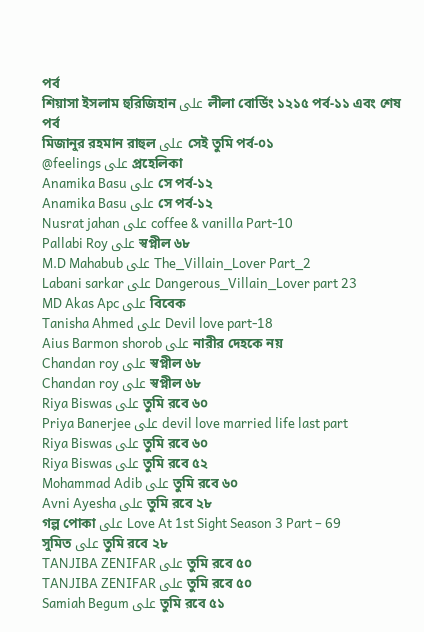পর্ব
শিয়াসা ইসলাম হুরিজিহান على লীলা বোর্ডিং ১২১৫ পর্ব-১১ এবং শেষ পর্ব
মিজানুর রহমান রাহুল على সেই তুমি পর্ব-০১
@feelings على প্রহেলিকা
Anamika Basu على সে পর্ব-১২
Anamika Basu على সে পর্ব-১২
Nusrat jahan على coffee & vanilla Part-10
Pallabi Roy على স্বপ্নীল ৬৮
M.D Mahabub على The_Villain_Lover Part_2
Labani sarkar على Dangerous_Villain_Lover part 23
MD Akas Apc على বিবেক
Tanisha Ahmed على Devil love part-18
Aius Barmon shorob على নারীর দেহকে নয়
Chandan roy على স্বপ্নীল ৬৮
Chandan roy على স্বপ্নীল ৬৮
Riya Biswas على তুমি রবে ৬০
Priya Banerjee على devil love married life last part
Riya Biswas على তুমি রবে ৬০
Riya Biswas على তুমি রবে ৫২
Mohammad Adib على তুমি রবে ৬০
Avni Ayesha على তুমি রবে ২৮
গল্প পোকা على Love At 1st Sight Season 3 Part – 69
সুমিত على তুমি রবে ২৮
TANJIBA ZENIFAR على তুমি রবে ৫০
TANJIBA ZENIFAR على তুমি রবে ৫০
Samiah Begum على তুমি রবে ৫১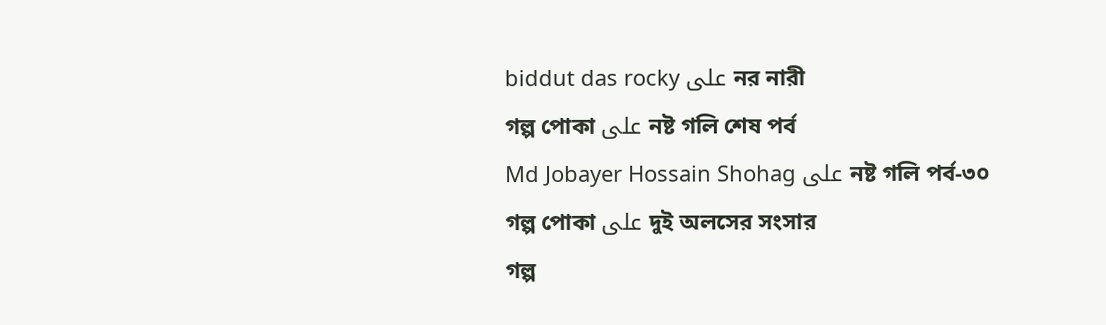biddut das rocky على নর নারী
গল্প পোকা على নষ্ট গলি শেষ পর্ব
Md Jobayer Hossain Shohag على নষ্ট গলি পর্ব-৩০
গল্প পোকা على দুই অলসের সংসার
গল্প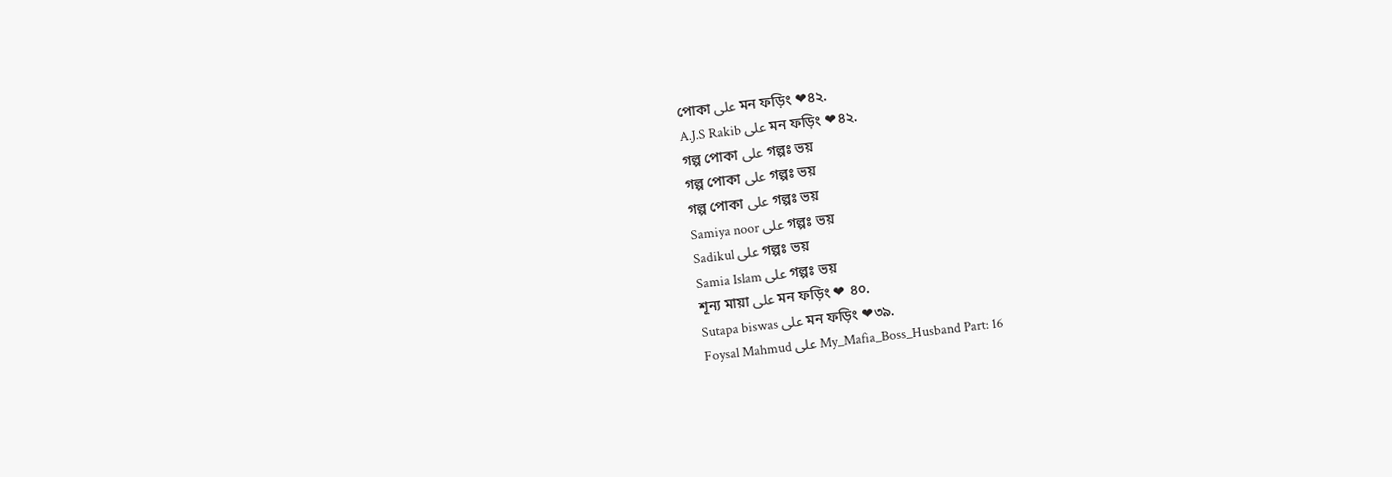পোকা على মন ফড়িং ❤৪২.
A.J.S Rakib على মন ফড়িং ❤৪২.
গল্প পোকা على গল্পঃ ভয়
গল্প পোকা على গল্পঃ ভয়
গল্প পোকা على গল্পঃ ভয়
Samiya noor على গল্পঃ ভয়
Sadikul على গল্পঃ ভয়
Samia Islam على গল্পঃ ভয়
শূন্য মায়া على মন ফড়িং ❤ ৪০.
Sutapa biswas على মন ফড়িং ❤৩৯.
Foysal Mahmud على My_Mafia_Boss_Husband Part: 16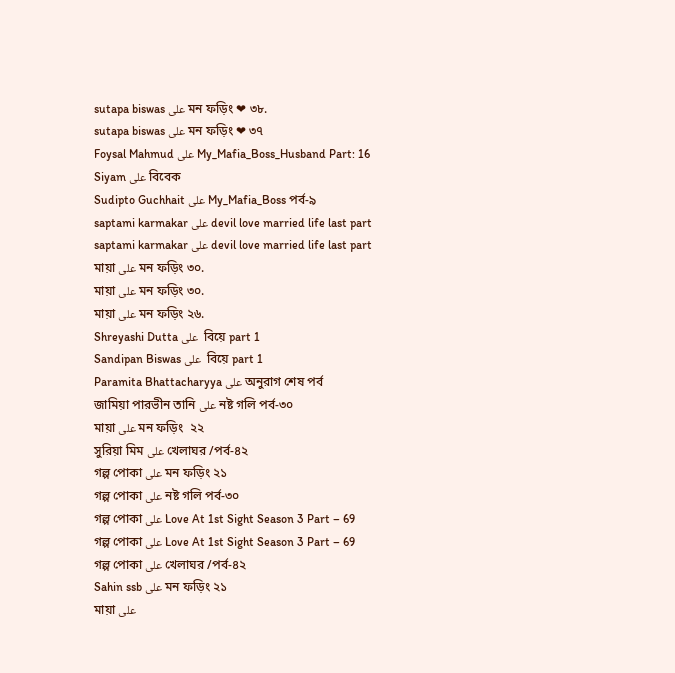sutapa biswas على মন ফড়িং ❤ ৩৮.
sutapa biswas على মন ফড়িং ❤ ৩৭
Foysal Mahmud على My_Mafia_Boss_Husband Part: 16
Siyam على বিবেক
Sudipto Guchhait على My_Mafia_Boss পর্ব-৯
saptami karmakar على devil love married life last part
saptami karmakar على devil love married life last part
মায়া على মন ফড়িং ৩০.
মায়া على মন ফড়িং ৩০.
মায়া على মন ফড়িং ২৬.
Shreyashi Dutta على  বিয়ে part 1
Sandipan Biswas على  বিয়ে part 1
Paramita Bhattacharyya على অনুরাগ শেষ পর্ব
জামিয়া পারভীন তানি على নষ্ট গলি পর্ব-৩০
মায়া على মন ফড়িং  ২২
সুরিয়া মিম على খেলাঘর /পর্ব-৪২
গল্প পোকা على মন ফড়িং ২১
গল্প পোকা على নষ্ট গলি পর্ব-৩০
গল্প পোকা على Love At 1st Sight Season 3 Part – 69
গল্প পোকা على Love At 1st Sight Season 3 Part – 69
গল্প পোকা على খেলাঘর /পর্ব-৪২
Sahin ssb على মন ফড়িং ২১
মায়া على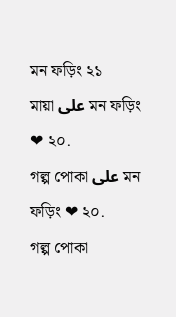মন ফড়িং ২১
মায়া على মন ফড়িং ❤ ২০.
গল্প পোকা على মন ফড়িং ❤ ২০.
গল্প পোকা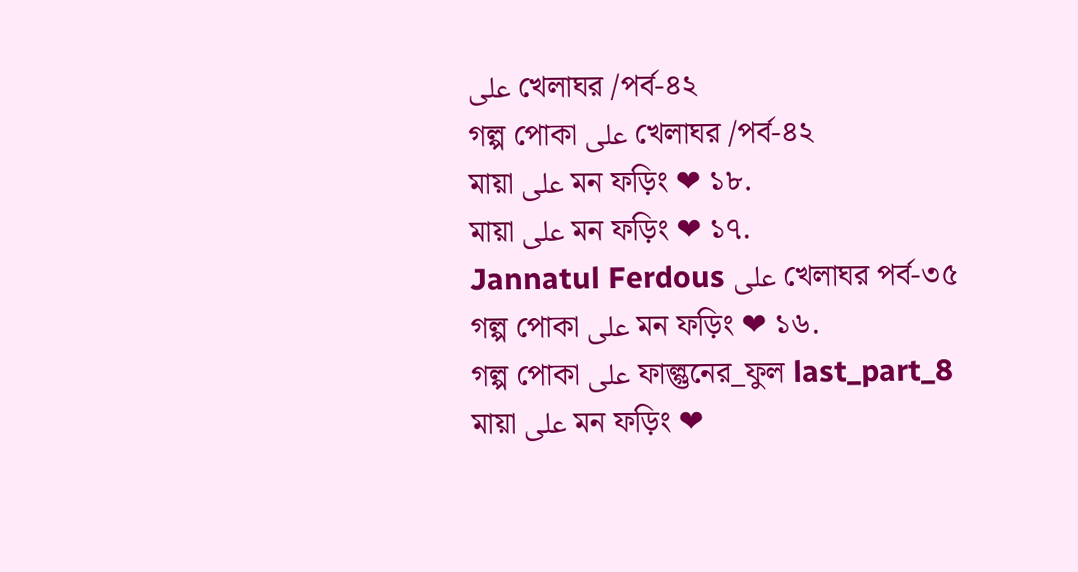على খেলাঘর /পর্ব-৪২
গল্প পোকা على খেলাঘর /পর্ব-৪২
মায়া على মন ফড়িং ❤ ১৮.
মায়া على মন ফড়িং ❤ ১৭.
Jannatul Ferdous على খেলাঘর পর্ব-৩৫
গল্প পোকা على মন ফড়িং ❤ ১৬.
গল্প পোকা على ফাল্গুনের_ফুল last_part_8
মায়া على মন ফড়িং ❤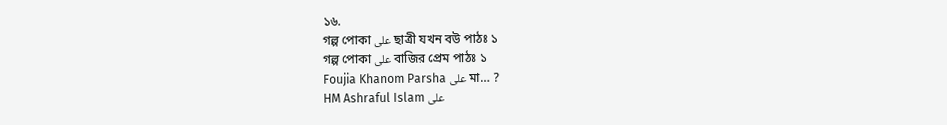১৬.
গল্প পোকা على ছাত্রী যখন বউ পাঠঃ ১
গল্প পোকা على বাজির প্রেম পাঠঃ ১
Foujia Khanom Parsha على মা… ?
HM Ashraful Islam على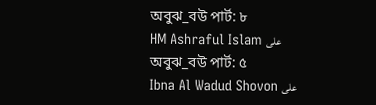অবুঝ_বউ পার্ট: ৮
HM Ashraful Islam على অবুঝ_বউ পার্ট: ৫
Ibna Al Wadud Shovon على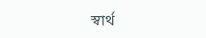স্বার্থ